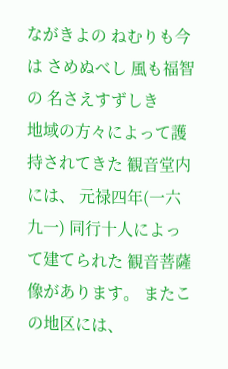ながきよの ねむりも今は さめぬべし 風も福智の 名さえすずしき
地域の方々によって護持されてきた 観音堂内には、 元禄四年(一六九一) 同行十人によって建てられた 観音菩薩像があります。 またこの地区には、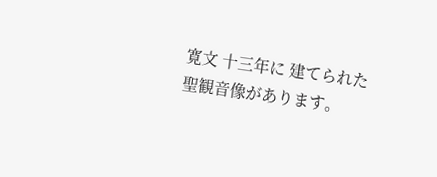寛文 十三年に 建てられた聖観音像があります。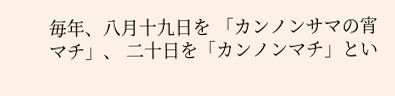毎年、八月十九日を 「カンノンサマの宵マチ」、 二十日を「カンノンマチ」とい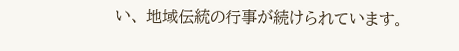い、 地域伝統の行事が続けられています。